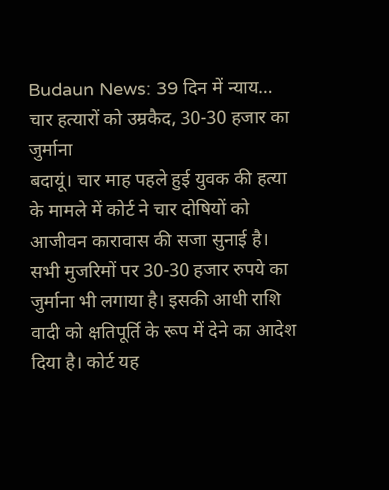Budaun News: 39 दिन में न्याय… चार हत्यारों को उम्रकैद, 30-30 हजार का जुर्माना
बदायूं। चार माह पहले हुई युवक की हत्या के मामले में कोर्ट ने चार दोषियों को आजीवन कारावास की सजा सुनाई है। सभी मुजरिमों पर 30-30 हजार रुपये का जुर्माना भी लगाया है। इसकी आधी राशि वादी को क्षतिपूर्ति के रूप में देने का आदेश दिया है। कोर्ट यह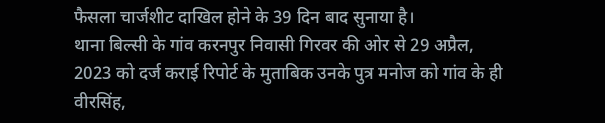फैसला चार्जशीट दाखिल होने के 39 दिन बाद सुनाया है।
थाना बिल्सी के गांव करनपुर निवासी गिरवर की ओर से 29 अप्रैल, 2023 को दर्ज कराई रिपोर्ट के मुताबिक उनके पुत्र मनोज को गांव के ही वीरसिंह,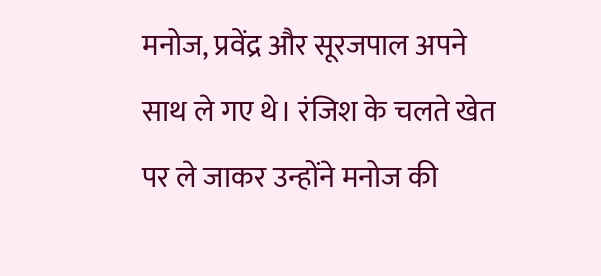मनोज, प्रवेंद्र और सूरजपाल अपने साथ ले गए थे। रंजिश के चलते खेत पर ले जाकर उन्होंने मनोज की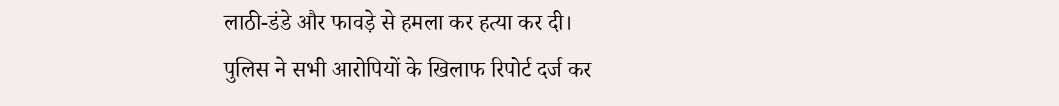लाठी-डंडे और फावड़े से हमला कर हत्या कर दी।
पुलिस ने सभी आरोपियों के खिलाफ रिपोर्ट दर्ज कर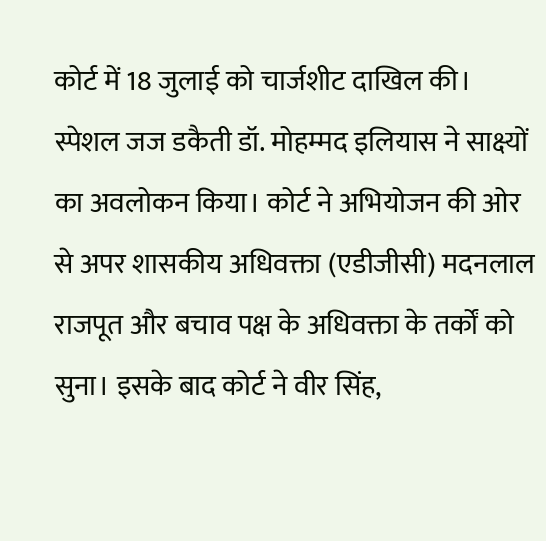कोर्ट में 18 जुलाई को चार्जशीट दाखिल की। स्पेशल जज डकैती डॉ. मोहम्मद इलियास ने साक्ष्यों का अवलोकन किया। कोर्ट ने अभियोजन की ओर से अपर शासकीय अधिवक्ता (एडीजीसी) मदनलाल राजपूत और बचाव पक्ष के अधिवक्ता के तर्कों को सुना। इसके बाद कोर्ट ने वीर सिंह,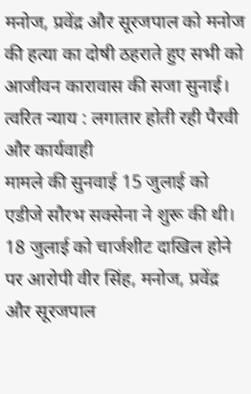मनोज, प्रवेंद्र और सूरजपाल को मनोज की हत्या का दोषी ठहराते हुए सभी को आजीवन कारावास की सजा सुनाई।
त्वरित न्याय : लगातार होती रही पैरवी और कार्यवाही
मामले की सुनवाई 15 जुलाई को एडीजे सौरभ सक्सेना ने शुरू की थी। 18 जुलाई को चार्जशीट दाखिल होने पर आरोपी वीर सिंह, मनोज, प्रवेंद्र और सूरजपाल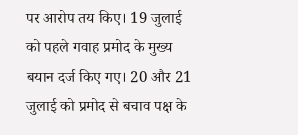पर आरोप तय किए। 19 जुलाई को पहले गवाह प्रमोद के मुख्य बयान दर्ज किए गए। 20 और 21 जुलाई को प्रमोद से बचाव पक्ष के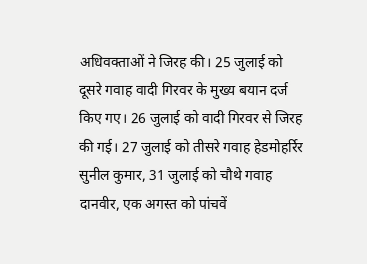अधिवक्ताओं ने जिरह की। 25 जुलाई को दूसरे गवाह वादी गिरवर के मुख्य बयान दर्ज किए गए। 26 जुलाई को वादी गिरवर से जिरह की गई। 27 जुलाई को तीसरे गवाह हेडमोहर्रिर सुनील कुमार, 31 जुलाई को चौथे गवाह दानवीर, एक अगस्त को पांचवें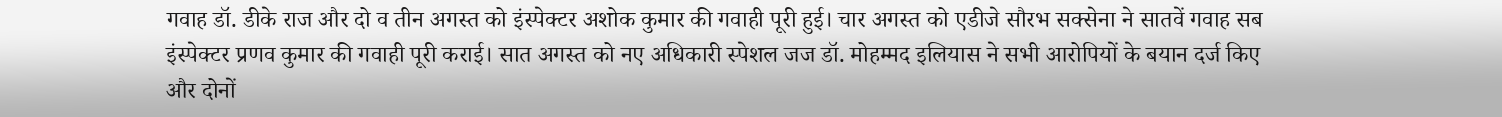गवाह डॉ. डीके राज और दो व तीन अगस्त को इंस्पेक्टर अशोक कुमार की गवाही पूरी हुई। चार अगस्त को एडीजे सौरभ सक्सेना ने सातवें गवाह सब इंस्पेक्टर प्रणव कुमार की गवाही पूरी कराई। सात अगस्त को नए अधिकारी स्पेशल जज डॉ. मोहम्मद इलियास ने सभी आरोपियों के बयान दर्ज किए और दोनों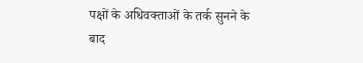पक्षों के अधिवक्ताओं के तर्क सुनने के बाद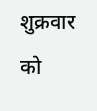शुक्रवार को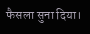फैसला सुना दिया।